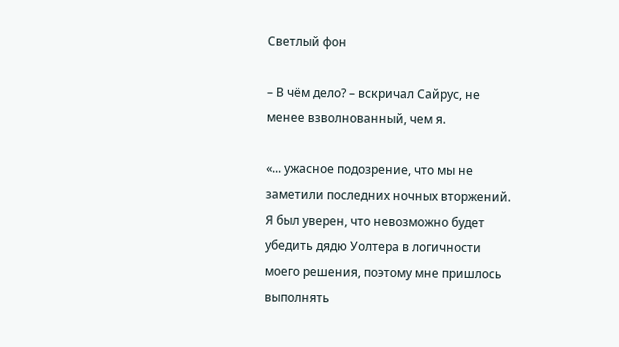Светлый фон

– В чём дело? – вскричал Сайрус, не менее взволнованный, чем я.

«... ужасное подозрение, что мы не заметили последних ночных вторжений. Я был уверен, что невозможно будет убедить дядю Уолтера в логичности моего решения, поэтому мне пришлось выполнять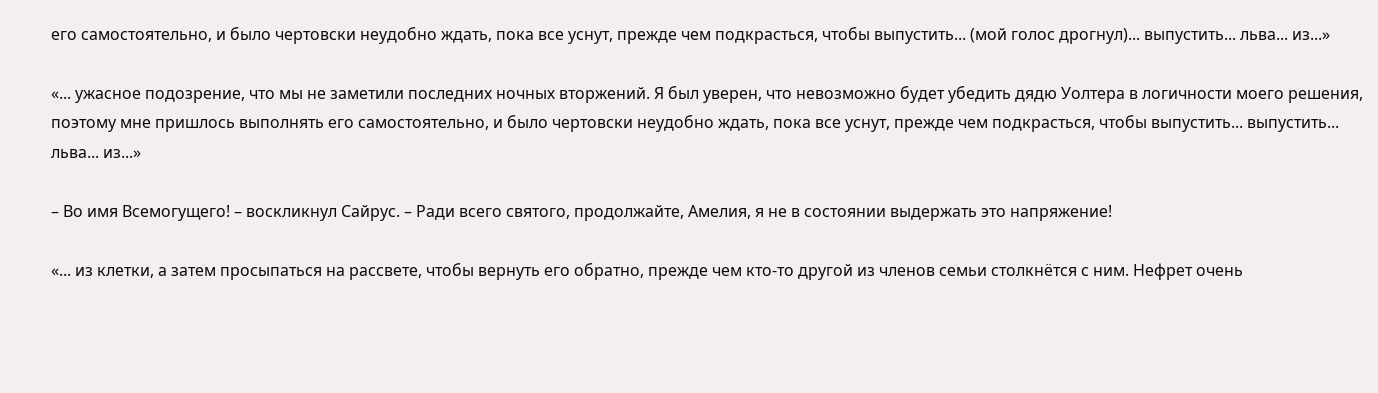его самостоятельно, и было чертовски неудобно ждать, пока все уснут, прежде чем подкрасться, чтобы выпустить... (мой голос дрогнул)... выпустить... льва... из...»

«... ужасное подозрение, что мы не заметили последних ночных вторжений. Я был уверен, что невозможно будет убедить дядю Уолтера в логичности моего решения, поэтому мне пришлось выполнять его самостоятельно, и было чертовски неудобно ждать, пока все уснут, прежде чем подкрасться, чтобы выпустить... выпустить... льва... из...»

– Во имя Всемогущего! – воскликнул Сайрус. – Ради всего святого, продолжайте, Амелия, я не в состоянии выдержать это напряжение!

«... из клетки, а затем просыпаться на рассвете, чтобы вернуть его обратно, прежде чем кто-то другой из членов семьи столкнётся с ним. Нефрет очень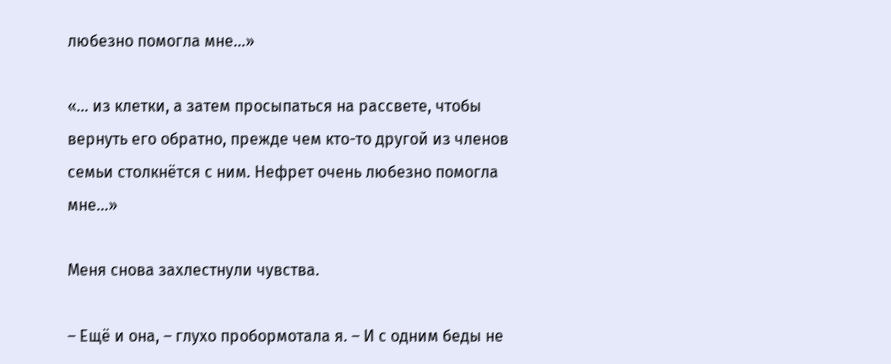любезно помогла мне…»

«... из клетки, а затем просыпаться на рассвете, чтобы вернуть его обратно, прежде чем кто-то другой из членов семьи столкнётся с ним. Нефрет очень любезно помогла мне…»

Меня снова захлестнули чувства.

– Ещё и она, – глухо пробормотала я. – И с одним беды не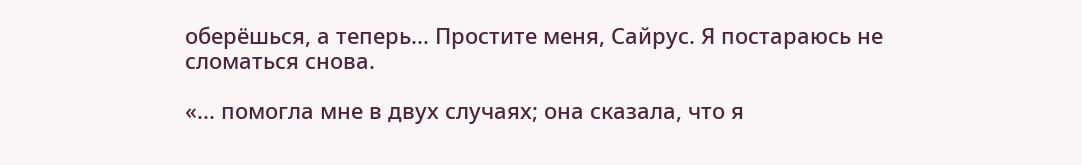оберёшься, а теперь... Простите меня, Сайрус. Я постараюсь не сломаться снова.

«... помогла мне в двух случаях; она сказала, что я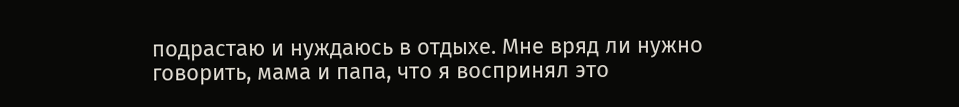подрастаю и нуждаюсь в отдыхе. Мне вряд ли нужно говорить, мама и папа, что я воспринял это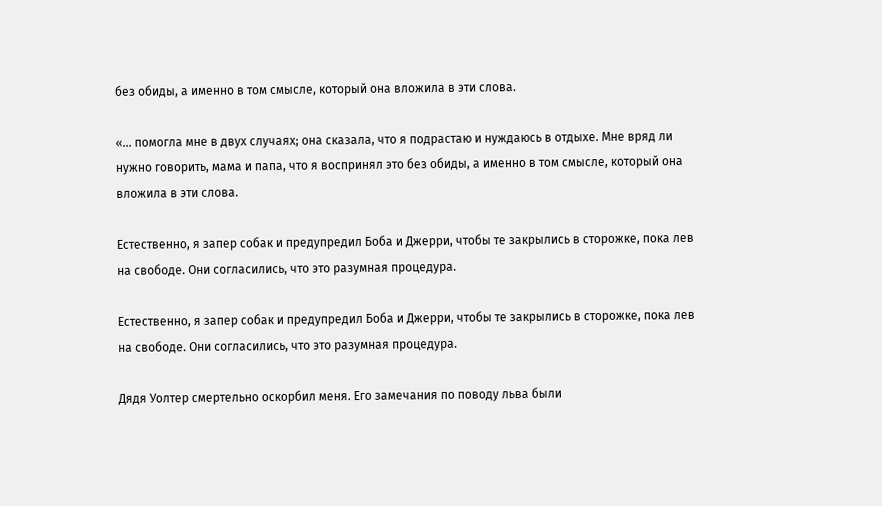без обиды, а именно в том смысле, который она вложила в эти слова.

«... помогла мне в двух случаях; она сказала, что я подрастаю и нуждаюсь в отдыхе. Мне вряд ли нужно говорить, мама и папа, что я воспринял это без обиды, а именно в том смысле, который она вложила в эти слова.

Естественно, я запер собак и предупредил Боба и Джерри, чтобы те закрылись в сторожке, пока лев на свободе. Они согласились, что это разумная процедура.

Естественно, я запер собак и предупредил Боба и Джерри, чтобы те закрылись в сторожке, пока лев на свободе. Они согласились, что это разумная процедура.

Дядя Уолтер смертельно оскорбил меня. Его замечания по поводу льва были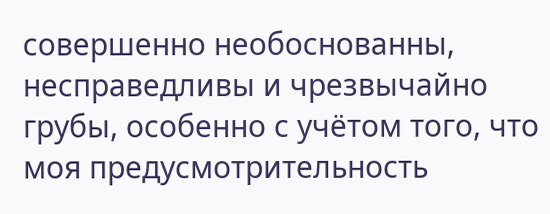совершенно необоснованны, несправедливы и чрезвычайно грубы, особенно с учётом того, что моя предусмотрительность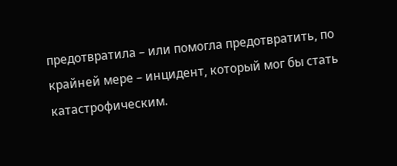предотвратила – или помогла предотвратить, по крайней мере – инцидент, который мог бы стать катастрофическим.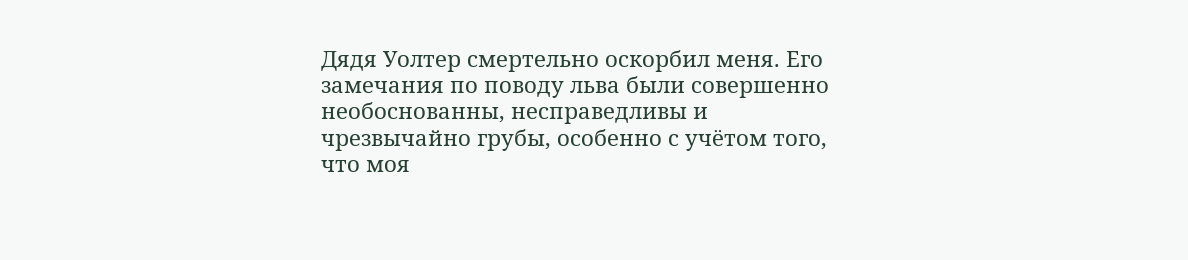Дядя Уолтер смертельно оскорбил меня. Его замечания по поводу льва были совершенно необоснованны, несправедливы и чрезвычайно грубы, особенно с учётом того, что моя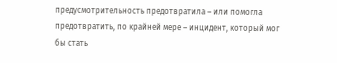предусмотрительность предотвратила – или помогла предотвратить, по крайней мере – инцидент, который мог бы стать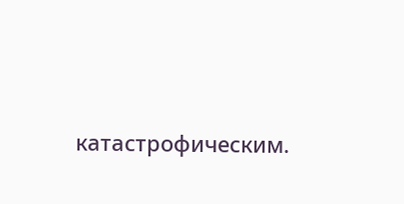катастрофическим.